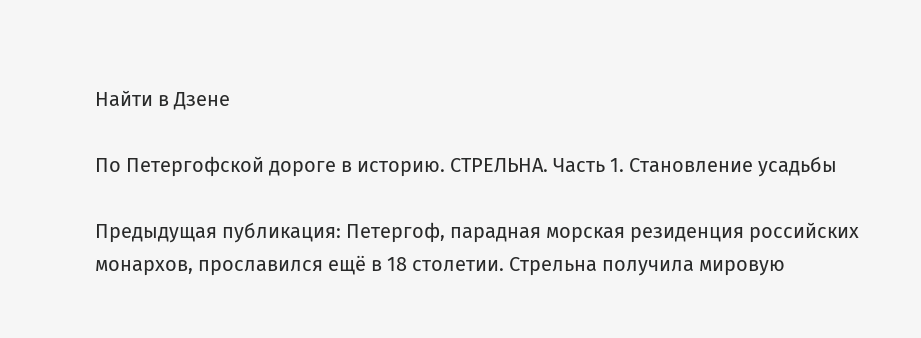Найти в Дзене

По Петергофской дороге в историю. СТРЕЛЬНА. Часть 1. Становление усадьбы

Предыдущая публикация: Петергоф, парадная морская резиденция российских монархов, прославился ещё в 18 столетии. Стрельна получила мировую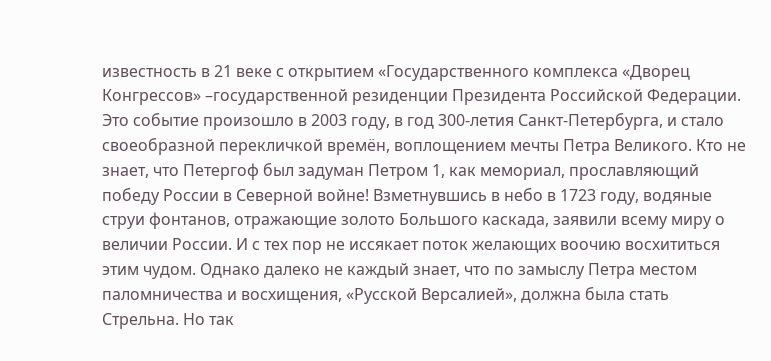известность в 21 веке с открытием «Государственного комплекса «Дворец Конгрессов» –государственной резиденции Президента Российской Федерации. Это событие произошло в 2003 году, в год 300-летия Санкт-Петербурга, и стало своеобразной перекличкой времён, воплощением мечты Петра Великого. Кто не знает, что Петергоф был задуман Петром 1, как мемориал, прославляющий победу России в Северной войне! Взметнувшись в небо в 1723 году, водяные струи фонтанов, отражающие золото Большого каскада, заявили всему миру о величии России. И с тех пор не иссякает поток желающих воочию восхититься этим чудом. Однако далеко не каждый знает, что по замыслу Петра местом паломничества и восхищения, «Русской Версалией», должна была стать Стрельна. Но так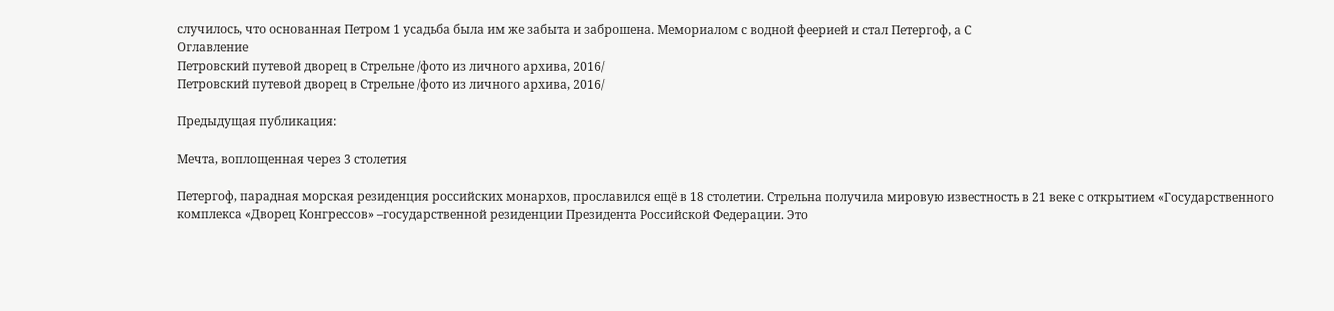случилось, что основанная Петром 1 усадьба была им же забыта и заброшена. Мемориалом с водной феерией и стал Петергоф, а С
Оглавление
Петровский путевой дворец в Стрельне /фото из личного архива, 2016/
Петровский путевой дворец в Стрельне /фото из личного архива, 2016/

Предыдущая публикация:

Мечта, воплощенная через 3 столетия

Петергоф, парадная морская резиденция российских монархов, прославился ещё в 18 столетии. Стрельна получила мировую известность в 21 веке с открытием «Государственного комплекса «Дворец Конгрессов» –государственной резиденции Президента Российской Федерации. Это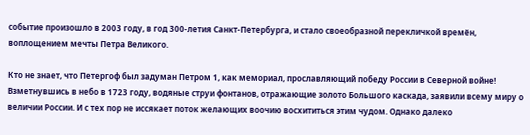событие произошло в 2003 году, в год 300-летия Санкт-Петербурга, и стало своеобразной перекличкой времён, воплощением мечты Петра Великого.

Кто не знает, что Петергоф был задуман Петром 1, как мемориал, прославляющий победу России в Северной войне! Взметнувшись в небо в 1723 году, водяные струи фонтанов, отражающие золото Большого каскада, заявили всему миру о величии России. И с тех пор не иссякает поток желающих воочию восхититься этим чудом. Однако далеко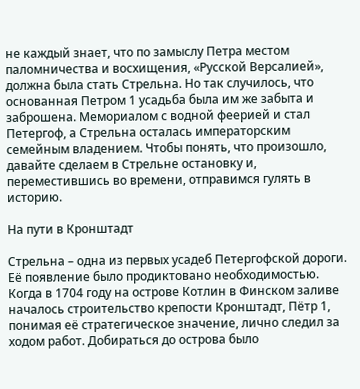не каждый знает, что по замыслу Петра местом паломничества и восхищения, «Русской Версалией», должна была стать Стрельна. Но так случилось, что основанная Петром 1 усадьба была им же забыта и заброшена. Мемориалом с водной феерией и стал Петергоф, а Стрельна осталась императорским семейным владением. Чтобы понять, что произошло, давайте сделаем в Стрельне остановку и, переместившись во времени, отправимся гулять в историю.

На пути в Кронштадт

Стрельна – одна из первых усадеб Петергофской дороги. Её появление было продиктовано необходимостью. Когда в 1704 году на острове Котлин в Финском заливе началось строительство крепости Кронштадт, Пётр 1, понимая её стратегическое значение, лично следил за ходом работ. Добираться до острова было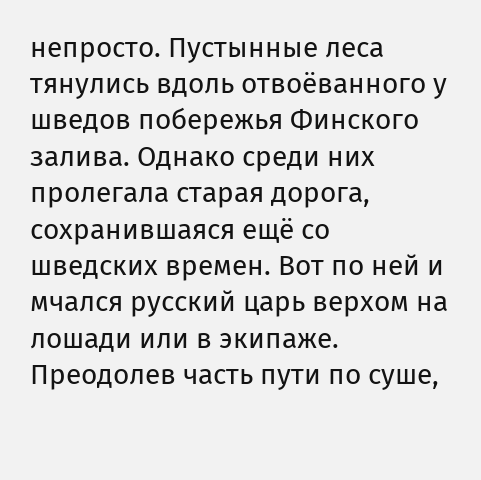непросто. Пустынные леса тянулись вдоль отвоёванного у шведов побережья Финского залива. Однако среди них пролегала старая дорога, сохранившаяся ещё со шведских времен. Вот по ней и мчался русский царь верхом на лошади или в экипаже. Преодолев часть пути по суше,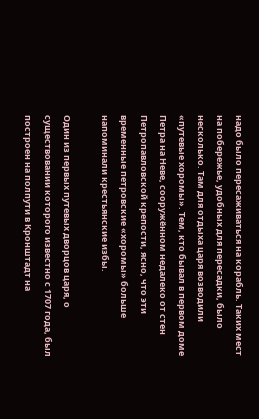надо было пересаживаться на корабль. Таких мест на побережье, удобных для пересадки, было несколько. Там для отдыха царя возводили «путевые хоромы». Тем, кто бывал в первом доме Петра на Неве, сооружённом недалеко от стен Петропавловской крепости, ясно, что эти временные петровские «хоромы» больше напоминали крестьянские избы.

Один из первых путевых дворцов царя, о существовании которого известно с 1707 года, был построен на полпути в Кронштадт на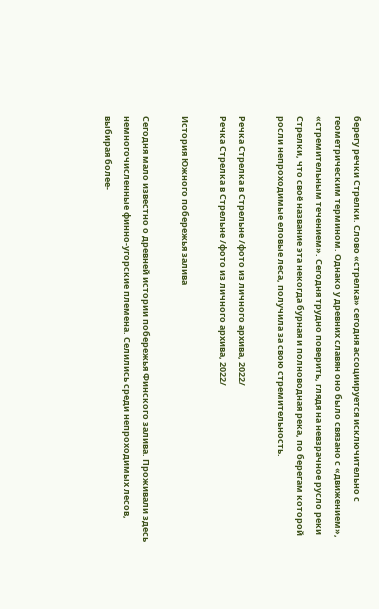берегу речки Стрелки. Слово «стрелка» сегодня ассоциируется исключительно с геометрическим термином. Однако у древних славян оно было связано с «движением», «стремительным течением». Сегодня трудно поверить, глядя на невзрачное русло реки Стрелки, что своё название эта некогда бурная и полноводная река, по берегам которой росли непроходимые еловые леса, получила за свою стремительность.

Речка Стрелка в Стрельне /фото из личного архива, 2022/
Речка Стрелка в Стрельне /фото из личного архива, 2022/

История Южного побережья залива

Сегодня мало известно о древней истории побережья Финского залива. Проживали здесь немногочисленные финно-угорские племена. Селились среди непроходимых лесов, выбирая более-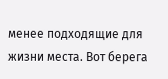менее подходящие для жизни места. Вот берега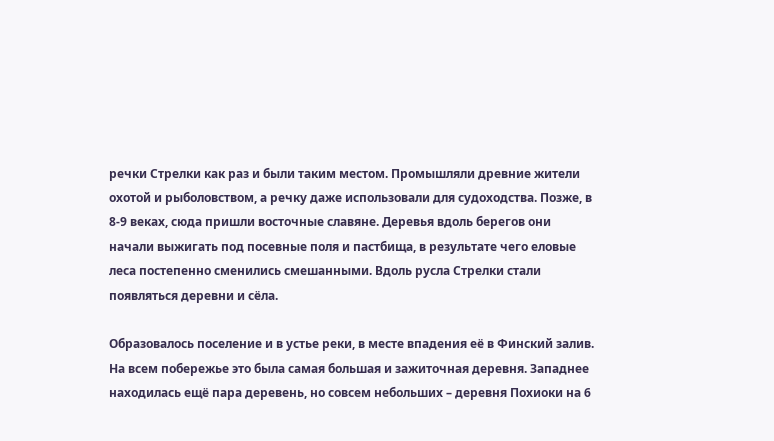речки Стрелки как раз и были таким местом. Промышляли древние жители охотой и рыболовством, а речку даже использовали для судоходства. Позже, в 8-9 веках, сюда пришли восточные славяне. Деревья вдоль берегов они начали выжигать под посевные поля и пастбища, в результате чего еловые леса постепенно сменились смешанными. Вдоль русла Стрелки стали появляться деревни и сёла.

Образовалось поселение и в устье реки, в месте впадения её в Финский залив. На всем побережье это была самая большая и зажиточная деревня. Западнее находилась ещё пара деревень, но совсем небольших – деревня Похиоки на 6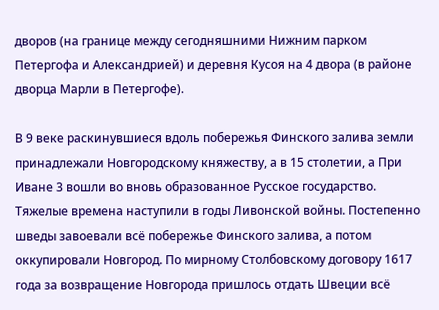дворов (на границе между сегодняшними Нижним парком Петергофа и Александрией) и деревня Кусоя на 4 двора (в районе дворца Марли в Петергофе).

В 9 веке раскинувшиеся вдоль побережья Финского залива земли принадлежали Новгородскому княжеству, а в 15 столетии, а При Иване 3 вошли во вновь образованное Русское государство. Тяжелые времена наступили в годы Ливонской войны. Постепенно шведы завоевали всё побережье Финского залива, а потом оккупировали Новгород. По мирному Столбовскому договору 1617 года за возвращение Новгорода пришлось отдать Швеции всё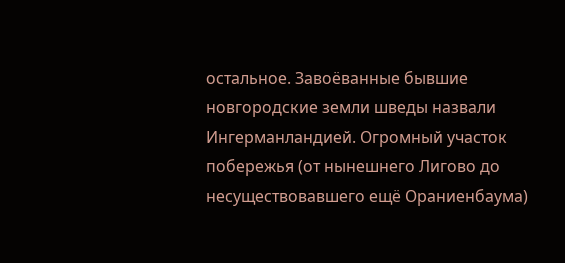остальное. Завоёванные бывшие новгородские земли шведы назвали Ингерманландией. Огромный участок побережья (от нынешнего Лигово до несуществовавшего ещё Ораниенбаума)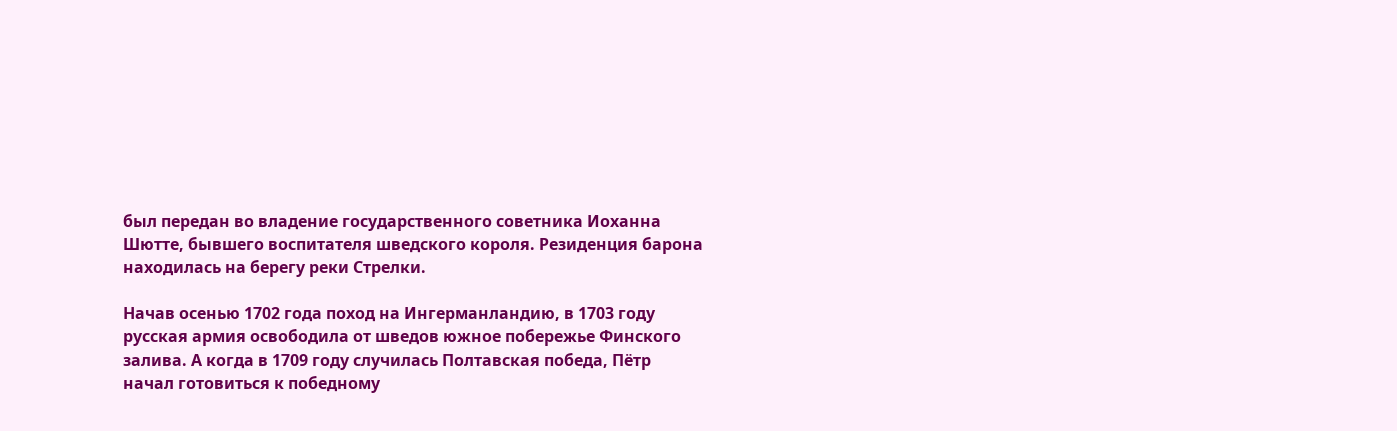был передан во владение государственного советника Иоханна Шютте, бывшего воспитателя шведского короля. Резиденция барона находилась на берегу реки Стрелки.

Начав осенью 1702 года поход на Ингерманландию, в 1703 году русская армия освободила от шведов южное побережье Финского залива. А когда в 1709 году случилась Полтавская победа, Пётр начал готовиться к победному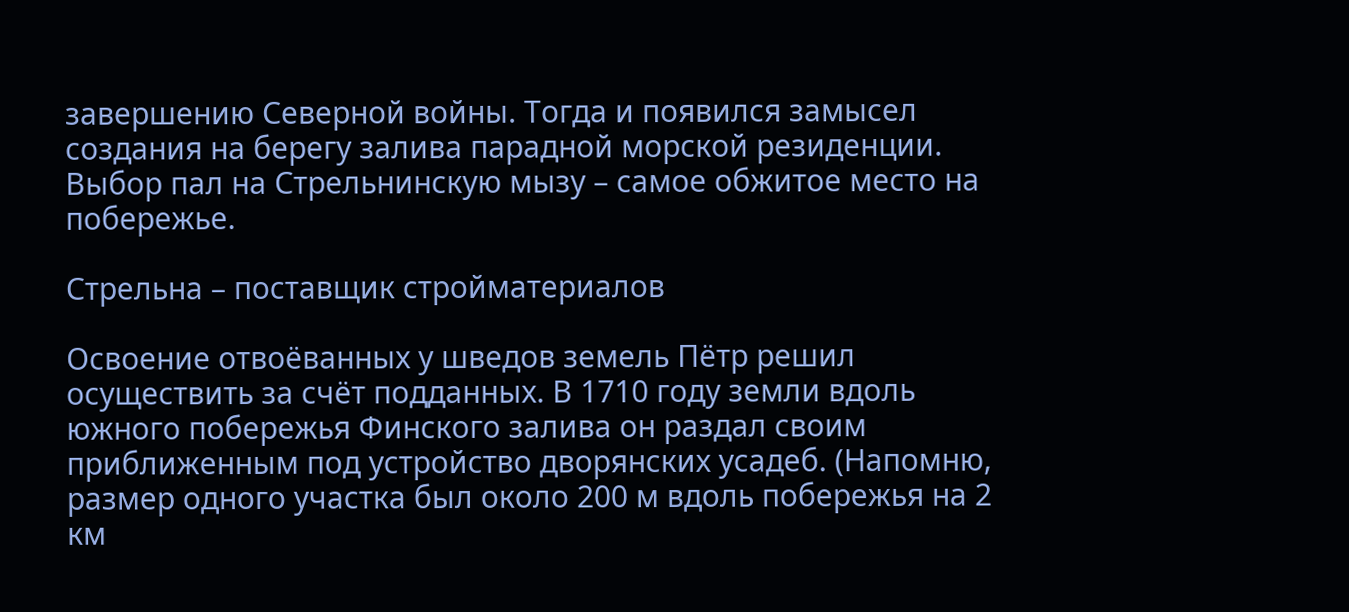завершению Северной войны. Тогда и появился замысел создания на берегу залива парадной морской резиденции. Выбор пал на Стрельнинскую мызу – самое обжитое место на побережье.

Стрельна – поставщик стройматериалов

Освоение отвоёванных у шведов земель Пётр решил осуществить за счёт подданных. В 1710 году земли вдоль южного побережья Финского залива он раздал своим приближенным под устройство дворянских усадеб. (Напомню, размер одного участка был около 200 м вдоль побережья на 2 км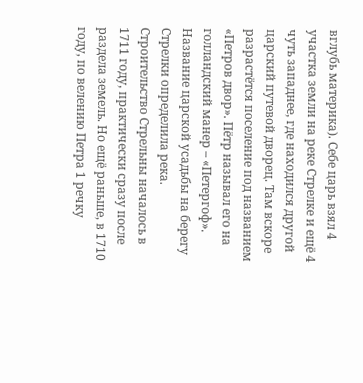вглубь материка). Себе царь взял 4 участка земли на реке Стрелке и ещё 4 чуть западнее, где находился другой царский путевой дворец. Там вскоре разрастётся поселение под названием «Петров двор». Пётр называл его на голландский манер – «Петергоф». Название царской усадьбы на берегу Стрелки определила река. Строительство Стрельны началось в 1711 году, практически сразу после раздела земель. Но ещё раньше, в 1710 году, по велению Петра 1 речку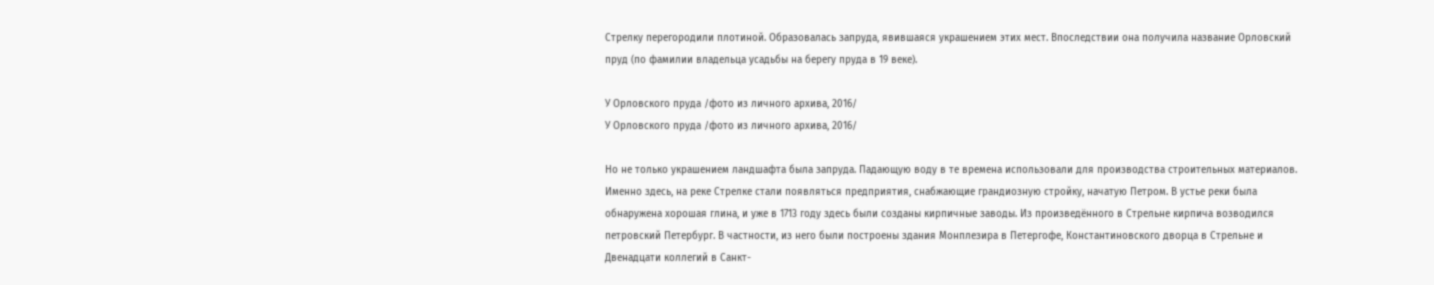Стрелку перегородили плотиной. Образовалась запруда, явившаяся украшением этих мест. Впоследствии она получила название Орловский пруд (по фамилии владельца усадьбы на берегу пруда в 19 веке).

У Орловского пруда /фото из личного архива, 2016/
У Орловского пруда /фото из личного архива, 2016/

Но не только украшением ландшафта была запруда. Падающую воду в те времена использовали для производства строительных материалов. Именно здесь, на реке Стрелке стали появляться предприятия, снабжающие грандиозную стройку, начатую Петром. В устье реки была обнаружена хорошая глина, и уже в 1713 году здесь были созданы кирпичные заводы. Из произведённого в Стрельне кирпича возводился петровский Петербург. В частности, из него были построены здания Монплезира в Петергофе, Константиновского дворца в Стрельне и Двенадцати коллегий в Санкт-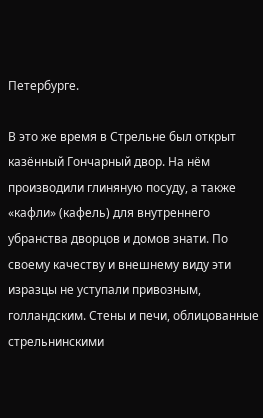Петербурге.

В это же время в Стрельне был открыт казённый Гончарный двор. На нём производили глиняную посуду, а также «кафли» (кафель) для внутреннего убранства дворцов и домов знати. По своему качеству и внешнему виду эти изразцы не уступали привозным, голландским. Стены и печи, облицованные стрельнинскими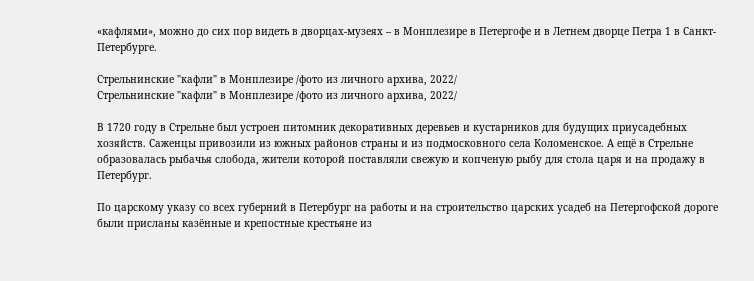«кафлями», можно до сих пор видеть в дворцах-музеях – в Монплезире в Петергофе и в Летнем дворце Петра 1 в Санкт-Петербурге.

Стрельнинские "кафли" в Монплезире /фото из личного архива, 2022/
Стрельнинские "кафли" в Монплезире /фото из личного архива, 2022/

В 1720 году в Стрельне был устроен питомник декоративных деревьев и кустарников для будущих приусадебных хозяйств. Саженцы привозили из южных районов страны и из подмосковного села Коломенское. А ещё в Стрельне образовалась рыбачья слобода, жители которой поставляли свежую и копченую рыбу для стола царя и на продажу в Петербург.

По царскому указу со всех губерний в Петербург на работы и на строительство царских усадеб на Петергофской дороге были присланы казённые и крепостные крестьяне из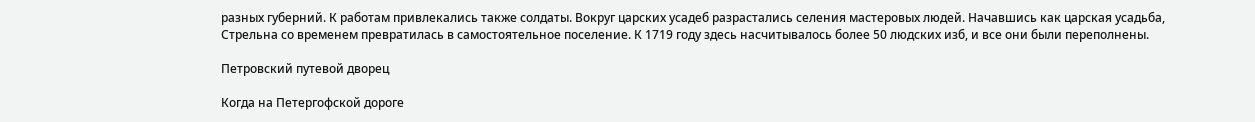разных губерний. К работам привлекались также солдаты. Вокруг царских усадеб разрастались селения мастеровых людей. Начавшись как царская усадьба, Стрельна со временем превратилась в самостоятельное поселение. К 1719 году здесь насчитывалось более 50 людских изб, и все они были переполнены.

Петровский путевой дворец

Когда на Петергофской дороге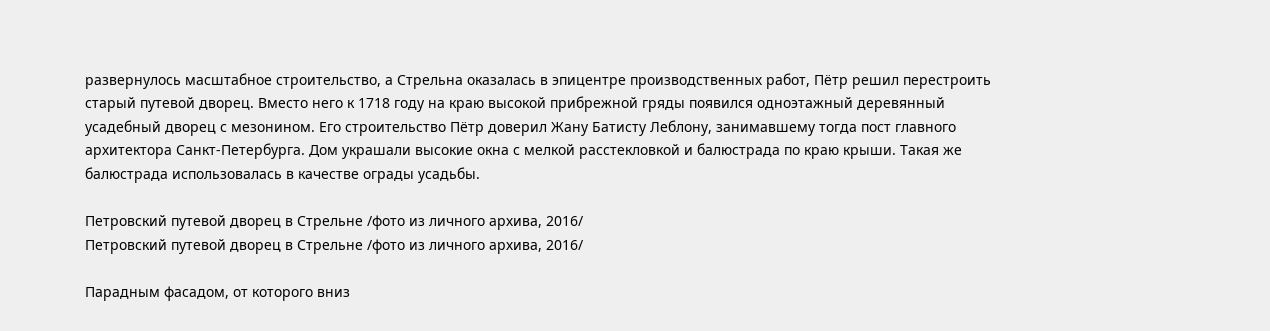развернулось масштабное строительство, а Стрельна оказалась в эпицентре производственных работ, Пётр решил перестроить старый путевой дворец. Вместо него к 1718 году на краю высокой прибрежной гряды появился одноэтажный деревянный усадебный дворец с мезонином. Его строительство Пётр доверил Жану Батисту Леблону, занимавшему тогда пост главного архитектора Санкт-Петербурга. Дом украшали высокие окна с мелкой расстекловкой и балюстрада по краю крыши. Такая же балюстрада использовалась в качестве ограды усадьбы.

Петровский путевой дворец в Стрельне /фото из личного архива, 2016/
Петровский путевой дворец в Стрельне /фото из личного архива, 2016/

Парадным фасадом, от которого вниз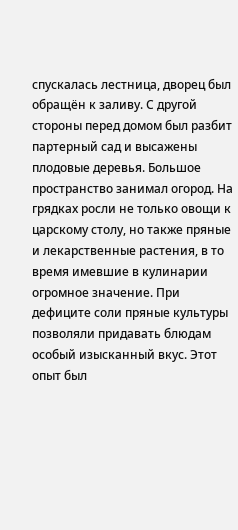спускалась лестница, дворец был обращён к заливу. С другой стороны перед домом был разбит партерный сад и высажены плодовые деревья. Большое пространство занимал огород. На грядках росли не только овощи к царскому столу, но также пряные и лекарственные растения, в то время имевшие в кулинарии огромное значение. При дефиците соли пряные культуры позволяли придавать блюдам особый изысканный вкус. Этот опыт был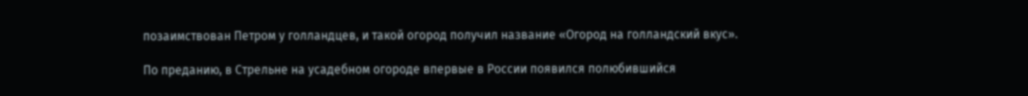позаимствован Петром у голландцев, и такой огород получил название «Огород на голландский вкус».

По преданию, в Стрельне на усадебном огороде впервые в России появился полюбившийся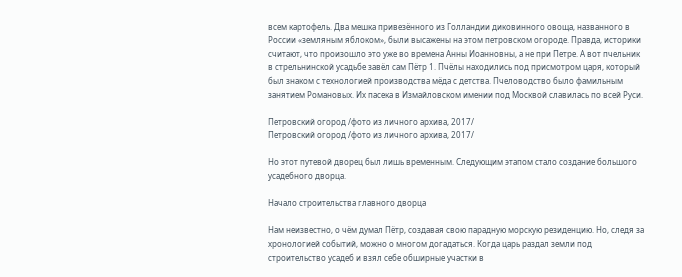всем картофель. Два мешка привезённого из Голландии диковинного овоща, названного в России «земляным яблоком», были высажены на этом петровском огороде. Правда, историки считают, что произошло это уже во времена Анны Иоанновны, а не при Петре. А вот пчельник в стрельнинской усадьбе завёл сам Пётр 1. Пчёлы находились под присмотром царя, который был знаком с технологией производства мёда с детства. Пчеловодство было фамильным занятием Романовых. Их пасека в Измайловском имении под Москвой славилась по всей Руси.

Петровский огород /фото из личного архива, 2017/
Петровский огород /фото из личного архива, 2017/

Но этот путевой дворец был лишь временным. Следующим этапом стало создание большого усадебного дворца.

Начало строительства главного дворца

Нам неизвестно, о чём думал Пётр, создавая свою парадную морскую резиденцию. Но, следя за хронологией событий, можно о многом догадаться. Когда царь раздал земли под строительство усадеб и взял себе обширные участки в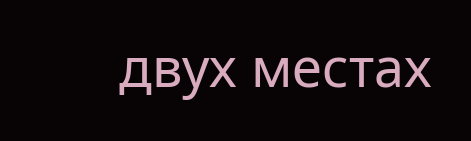двух местах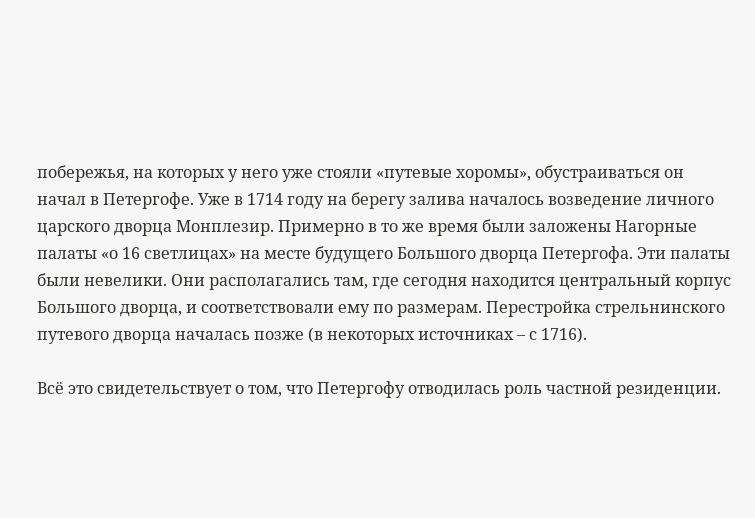побережья, на которых у него уже стояли «путевые хоромы», обустраиваться он начал в Петергофе. Уже в 1714 году на берегу залива началось возведение личного царского дворца Монплезир. Примерно в то же время были заложены Нагорные палаты «о 16 светлицах» на месте будущего Большого дворца Петергофа. Эти палаты были невелики. Они располагались там, где сегодня находится центральный корпус Большого дворца, и соответствовали ему по размерам. Перестройка стрельнинского путевого дворца началась позже (в некоторых источниках – с 1716).

Всё это свидетельствует о том, что Петергофу отводилась роль частной резиденции.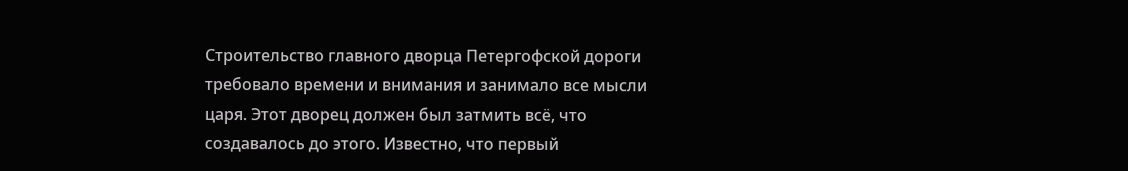Строительство главного дворца Петергофской дороги требовало времени и внимания и занимало все мысли царя. Этот дворец должен был затмить всё, что создавалось до этого. Известно, что первый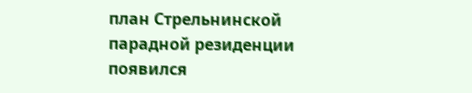план Стрельнинской парадной резиденции появился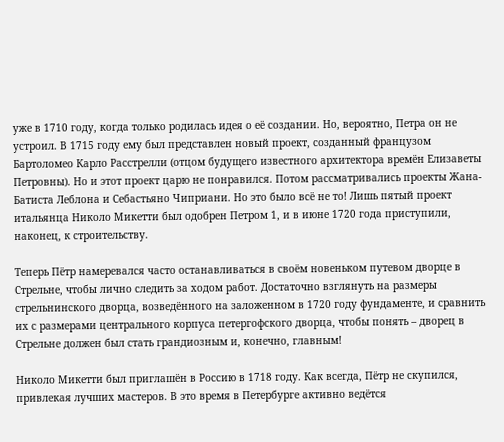уже в 1710 году, когда только родилась идея о её создании. Но, вероятно, Петра он не устроил. В 1715 году ему был представлен новый проект, созданный французом Бартоломео Карло Расстрелли (отцом будущего известного архитектора времён Елизаветы Петровны). Но и этот проект царю не понравился. Потом рассматривались проекты Жана-Батиста Леблона и Себастьяно Чиприани. Но это было всё не то! Лишь пятый проект итальянца Николо Микетти был одобрен Петром 1, и в июне 1720 года приступили, наконец, к строительству.

Теперь Пётр намеревался часто останавливаться в своём новеньком путевом дворце в Стрельне, чтобы лично следить за ходом работ. Достаточно взглянуть на размеры стрельнинского дворца, возведённого на заложенном в 1720 году фундаменте, и сравнить их с размерами центрального корпуса петергофского дворца, чтобы понять – дворец в Стрельне должен был стать грандиозным и, конечно, главным!

Николо Микетти был приглашён в Россию в 1718 году. Как всегда, Пётр не скупился, привлекая лучших мастеров. В это время в Петербурге активно ведётся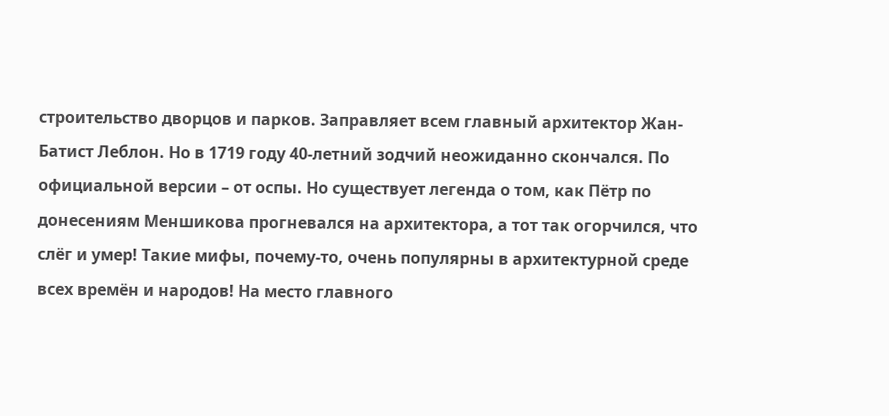строительство дворцов и парков. Заправляет всем главный архитектор Жан-Батист Леблон. Но в 1719 году 40-летний зодчий неожиданно скончался. По официальной версии – от оспы. Но существует легенда о том, как Пётр по донесениям Меншикова прогневался на архитектора, а тот так огорчился, что слёг и умер! Такие мифы, почему-то, очень популярны в архитектурной среде всех времён и народов! На место главного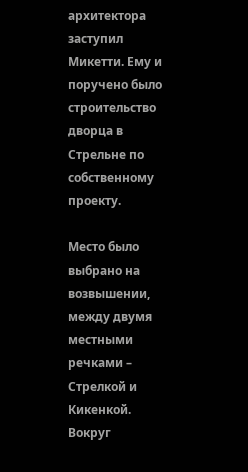архитектора заступил Микетти. Ему и поручено было строительство дворца в Стрельне по собственному проекту.

Место было выбрано на возвышении, между двумя местными речками – Стрелкой и Кикенкой. Вокруг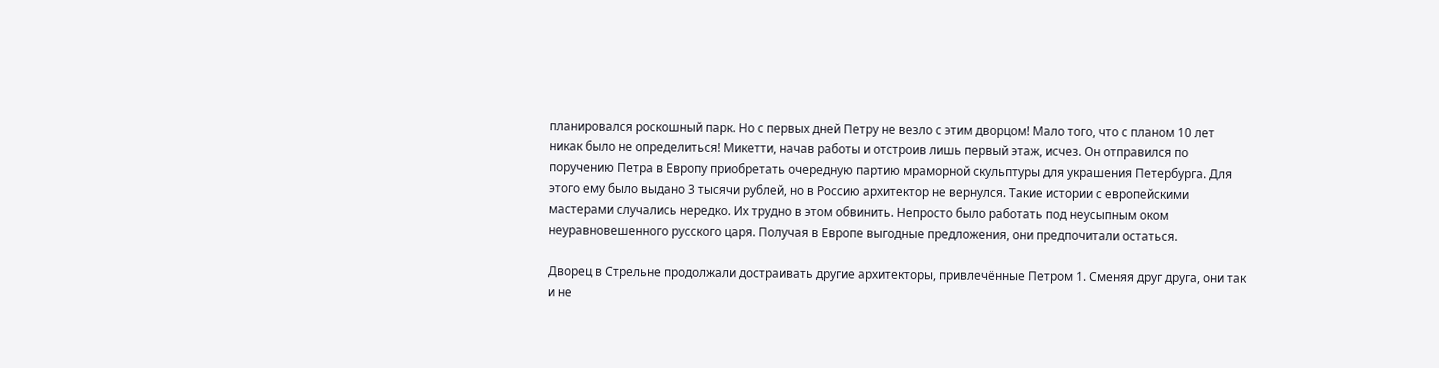планировался роскошный парк. Но с первых дней Петру не везло с этим дворцом! Мало того, что с планом 10 лет никак было не определиться! Микетти, начав работы и отстроив лишь первый этаж, исчез. Он отправился по поручению Петра в Европу приобретать очередную партию мраморной скульптуры для украшения Петербурга. Для этого ему было выдано 3 тысячи рублей, но в Россию архитектор не вернулся. Такие истории с европейскими мастерами случались нередко. Их трудно в этом обвинить. Непросто было работать под неусыпным оком неуравновешенного русского царя. Получая в Европе выгодные предложения, они предпочитали остаться.

Дворец в Стрельне продолжали достраивать другие архитекторы, привлечённые Петром 1. Сменяя друг друга, они так и не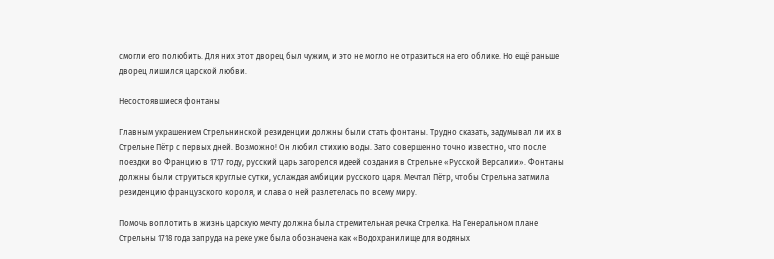смогли его полюбить. Для них этот дворец был чужим, и это не могло не отразиться на его облике. Но ещё раньше дворец лишился царской любви.

Несостоявшиеся фонтаны

Главным украшением Стрельнинской резиденции должны были стать фонтаны. Трудно сказать, задумывал ли их в Стрельне Пётр с первых дней. Возможно! Он любил стихию воды. Зато совершенно точно известно, что после поездки во Францию в 1717 году, русский царь загорелся идеей создания в Стрельне «Русской Версалии». Фонтаны должны были струиться круглые сутки, услаждая амбиции русского царя. Мечтал Пётр, чтобы Стрельна затмила резиденцию французского короля, и слава о ней разлетелась по всему миру.

Помочь воплотить в жизнь царскую мечту должна была стремительная речка Стрелка. На Генеральном плане Стрельны 1718 года запруда на реке уже была обозначена как «Водохранилище для водяных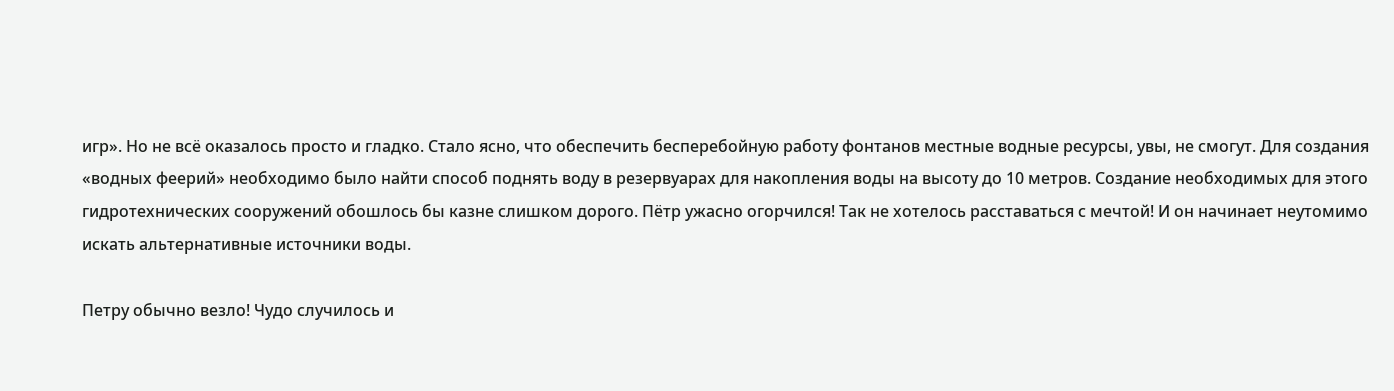игр». Но не всё оказалось просто и гладко. Стало ясно, что обеспечить бесперебойную работу фонтанов местные водные ресурсы, увы, не смогут. Для создания «водных феерий» необходимо было найти способ поднять воду в резервуарах для накопления воды на высоту до 10 метров. Создание необходимых для этого гидротехнических сооружений обошлось бы казне слишком дорого. Пётр ужасно огорчился! Так не хотелось расставаться с мечтой! И он начинает неутомимо искать альтернативные источники воды.

Петру обычно везло! Чудо случилось и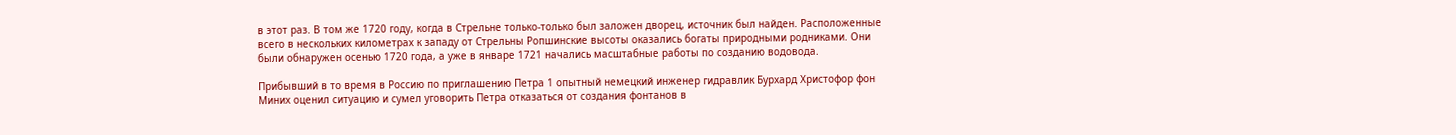в этот раз. В том же 1720 году, когда в Стрельне только-только был заложен дворец, источник был найден. Расположенные всего в нескольких километрах к западу от Стрельны Ропшинские высоты оказались богаты природными родниками. Они были обнаружен осенью 1720 года, а уже в январе 1721 начались масштабные работы по созданию водовода.

Прибывший в то время в Россию по приглашению Петра 1 опытный немецкий инженер гидравлик Бурхард Христофор фон Миних оценил ситуацию и сумел уговорить Петра отказаться от создания фонтанов в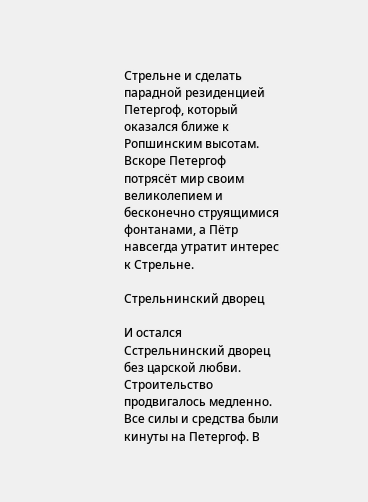Стрельне и сделать парадной резиденцией Петергоф, который оказался ближе к Ропшинским высотам. Вскоре Петергоф потрясёт мир своим великолепием и бесконечно струящимися фонтанами, а Пётр навсегда утратит интерес к Стрельне.

Стрельнинский дворец

И остался Сстрельнинский дворец без царской любви. Строительство продвигалось медленно. Все силы и средства были кинуты на Петергоф. В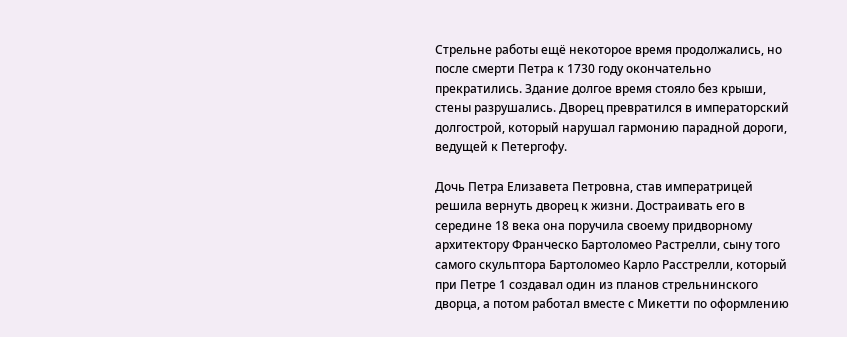Стрельне работы ещё некоторое время продолжались, но после смерти Петра к 1730 году окончательно прекратились. Здание долгое время стояло без крыши, стены разрушались. Дворец превратился в императорский долгострой, который нарушал гармонию парадной дороги, ведущей к Петергофу.

Дочь Петра Елизавета Петровна, став императрицей решила вернуть дворец к жизни. Достраивать его в середине 18 века она поручила своему придворному архитектору Франческо Бартоломео Растрелли, сыну того самого скульптора Бартоломео Карло Расстрелли, который при Петре 1 создавал один из планов стрельнинского дворца, а потом работал вместе с Микетти по оформлению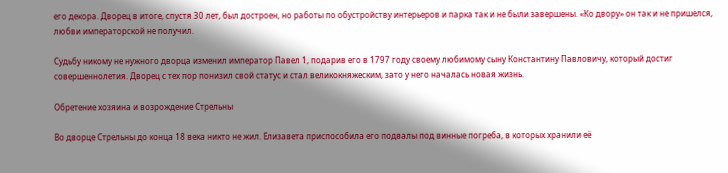его декора. Дворец в итоге, спустя 30 лет, был достроен, но работы по обустройству интерьеров и парка так и не были завершены. «Ко двору» он так и не пришелся, любви императорской не получил.

Судьбу никому не нужного дворца изменил император Павел 1, подарив его в 1797 году своему любимому сыну Константину Павловичу, который достиг совершеннолетия. Дворец с тех пор понизил свой статус и стал великокняжеским, зато у него началась новая жизнь.

Обретение хозяина и возрождение Стрельны

Во дворце Стрельны до конца 18 века никто не жил. Елизавета приспособила его подвалы под винные погреба, в которых хранили её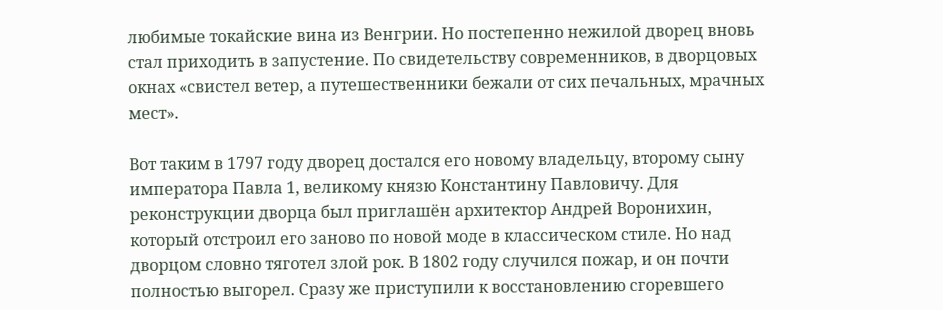любимые токайские вина из Венгрии. Но постепенно нежилой дворец вновь стал приходить в запустение. По свидетельству современников, в дворцовых окнах «свистел ветер, а путешественники бежали от сих печальных, мрачных мест».

Вот таким в 1797 году дворец достался его новому владельцу, второму сыну императора Павла 1, великому князю Константину Павловичу. Для реконструкции дворца был приглашён архитектор Андрей Воронихин, который отстроил его заново по новой моде в классическом стиле. Но над дворцом словно тяготел злой рок. В 1802 году случился пожар, и он почти полностью выгорел. Сразу же приступили к восстановлению сгоревшего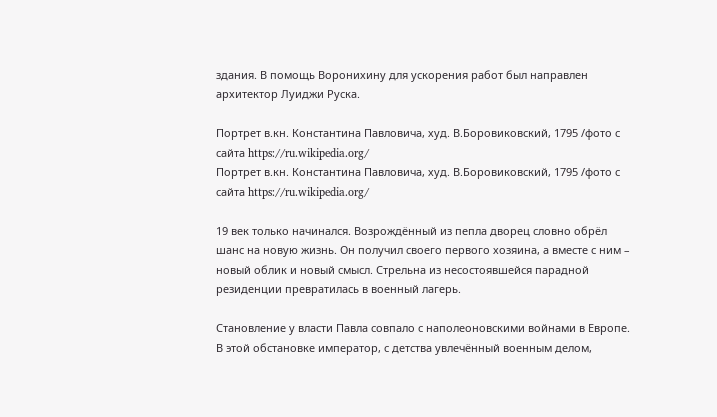здания. В помощь Воронихину для ускорения работ был направлен архитектор Луиджи Руска.

Портрет в.кн. Константина Павловича, худ. В.Боровиковский, 1795 /фото с сайта https://ru.wikipedia.org/
Портрет в.кн. Константина Павловича, худ. В.Боровиковский, 1795 /фото с сайта https://ru.wikipedia.org/

19 век только начинался. Возрождённый из пепла дворец словно обрёл шанс на новую жизнь. Он получил своего первого хозяина, а вместе с ним – новый облик и новый смысл. Стрельна из несостоявшейся парадной резиденции превратилась в военный лагерь.

Становление у власти Павла совпало с наполеоновскими войнами в Европе. В этой обстановке император, с детства увлечённый военным делом,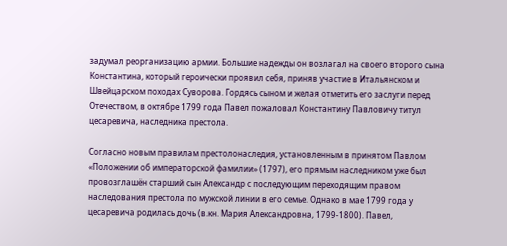задумал реорганизацию армии. Большие надежды он возлагал на своего второго сына Константина, который героически проявил себя, приняв участие в Итальянском и Швейцарском походах Суворова. Гордясь сыном и желая отметить его заслуги перед Отечеством, в октябре 1799 года Павел пожаловал Константину Павловичу титул цесаревича, наследника престола.

Согласно новым правилам престолонаследия, установленным в принятом Павлом «Положении об императорской фамилии» (1797), его прямым наследником уже был провозглашён старший сын Александр с последующим переходящим правом наследования престола по мужской линии в его семье. Однако в мае 1799 года у цесаревича родилась дочь (в.кн. Мария Александровна, 1799-1800). Павел,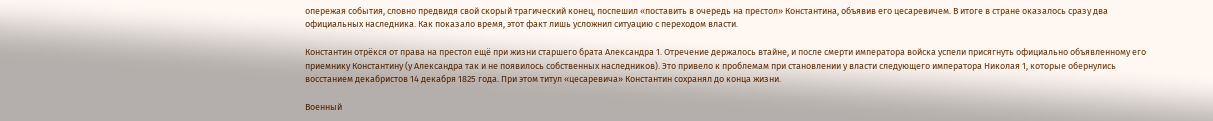опережая события, словно предвидя свой скорый трагический конец, поспешил «поставить в очередь на престол» Константина, объявив его цесаревичем. В итоге в стране оказалось сразу два официальных наследника. Как показало время, этот факт лишь усложнил ситуацию с переходом власти.

Константин отрёкся от права на престол ещё при жизни старшего брата Александра 1. Отречение держалось втайне, и после смерти императора войска успели присягнуть официально объявленному его приемнику Константину (у Александра так и не появилось собственных наследников). Это привело к проблемам при становлении у власти следующего императора Николая 1, которые обернулись восстанием декабристов 14 декабря 1825 года. При этом титул «цесаревича» Константин сохранял до конца жизни.

Военный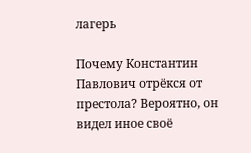лагерь

Почему Константин Павлович отрёкся от престола? Вероятно, он видел иное своё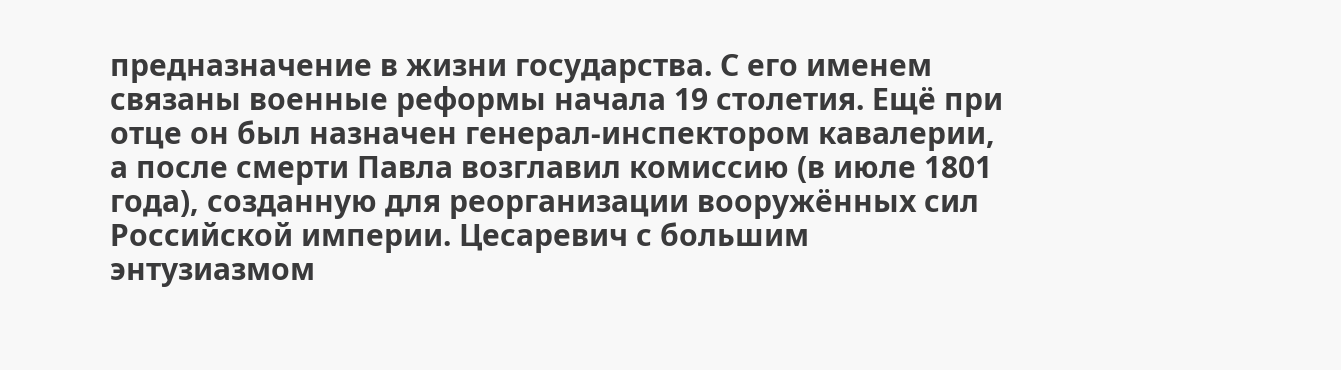предназначение в жизни государства. С его именем связаны военные реформы начала 19 столетия. Ещё при отце он был назначен генерал-инспектором кавалерии, а после смерти Павла возглавил комиссию (в июле 1801 года), созданную для реорганизации вооружённых сил Российской империи. Цесаревич с большим энтузиазмом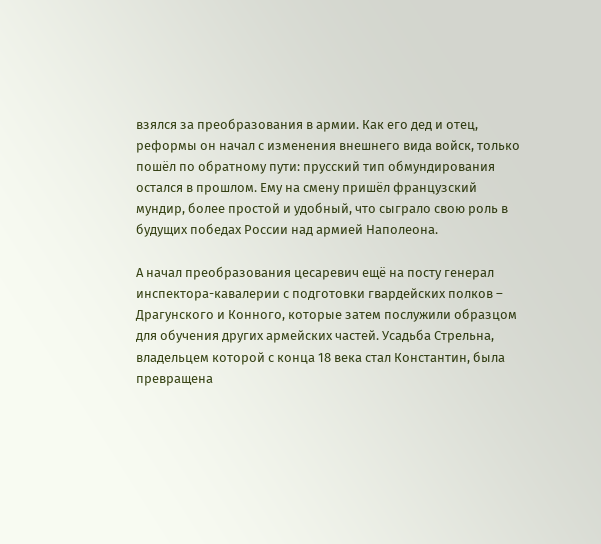взялся за преобразования в армии. Как его дед и отец, реформы он начал с изменения внешнего вида войск, только пошёл по обратному пути: прусский тип обмундирования остался в прошлом. Ему на смену пришёл французский мундир, более простой и удобный, что сыграло свою роль в будущих победах России над армией Наполеона.

А начал преобразования цесаревич ещё на посту генерал инспектора-кавалерии с подготовки гвардейских полков – Драгунского и Конного, которые затем послужили образцом для обучения других армейских частей. Усадьба Стрельна, владельцем которой с конца 18 века стал Константин, была превращена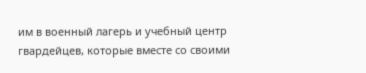им в военный лагерь и учебный центр гвардейцев, которые вместе со своими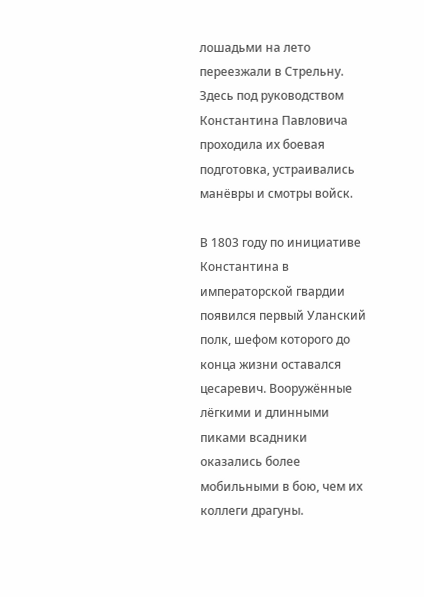лошадьми на лето переезжали в Стрельну. Здесь под руководством Константина Павловича проходила их боевая подготовка, устраивались манёвры и смотры войск.

В 1803 году по инициативе Константина в императорской гвардии появился первый Уланский полк, шефом которого до конца жизни оставался цесаревич. Вооружённые лёгкими и длинными пиками всадники оказались более мобильными в бою, чем их коллеги драгуны.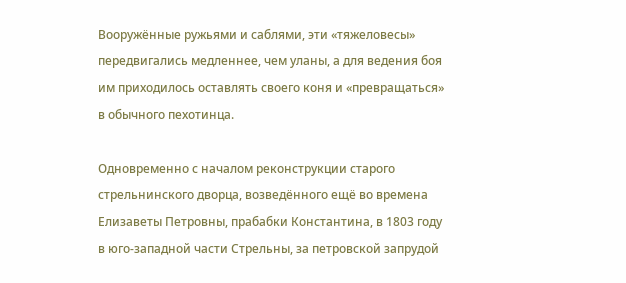Вооружённые ружьями и саблями, эти «тяжеловесы» передвигались медленнее, чем уланы, а для ведения боя им приходилось оставлять своего коня и «превращаться» в обычного пехотинца.

Одновременно с началом реконструкции старого стрельнинского дворца, возведённого ещё во времена Елизаветы Петровны, прабабки Константина, в 1803 году в юго-западной части Стрельны, за петровской запрудой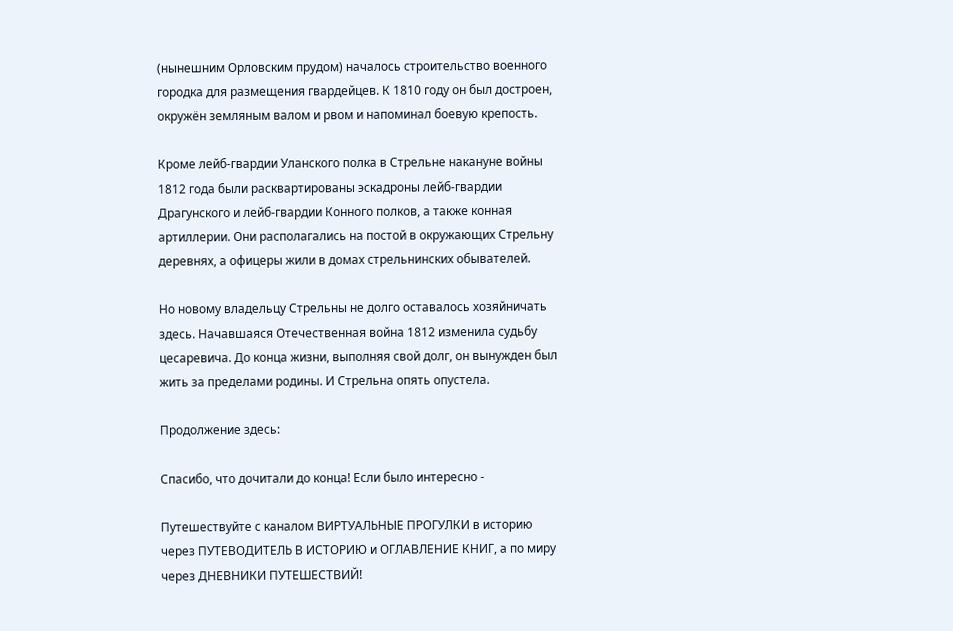(нынешним Орловским прудом) началось строительство военного городка для размещения гвардейцев. К 1810 году он был достроен, окружён земляным валом и рвом и напоминал боевую крепость.

Кроме лейб-гвардии Уланского полка в Стрельне накануне войны 1812 года были расквартированы эскадроны лейб-гвардии Драгунского и лейб-гвардии Конного полков, а также конная артиллерии. Они располагались на постой в окружающих Стрельну деревнях, а офицеры жили в домах стрельнинских обывателей.

Но новому владельцу Стрельны не долго оставалось хозяйничать здесь. Начавшаяся Отечественная война 1812 изменила судьбу цесаревича. До конца жизни, выполняя свой долг, он вынужден был жить за пределами родины. И Стрельна опять опустела.

Продолжение здесь:

Спасибо, что дочитали до конца! Если было интересно -

Путешествуйте с каналом ВИРТУАЛЬНЫЕ ПРОГУЛКИ в историю через ПУТЕВОДИТЕЛЬ В ИСТОРИЮ и ОГЛАВЛЕНИЕ КНИГ, а по миру через ДНЕВНИКИ ПУТЕШЕСТВИЙ!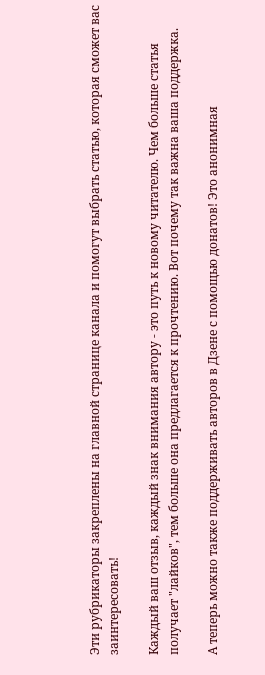Эти рубрикаторы закреплены на главной странице канала и помогут выбрать статью, которая сможет вас заинтересовать!

Каждый ваш отзыв, каждый знак внимания автору - это путь к новому читателю. Чем больше статья получает "лайков", тем больше она предлагается к прочтению. Вот почему так важна ваша поддержка.

А теперь можно также поддерживать авторов в Дзене с помощью донатов! Это анонимная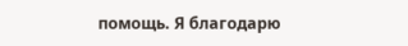помощь. Я благодарю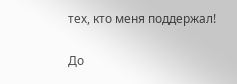тех, кто меня поддержал!

До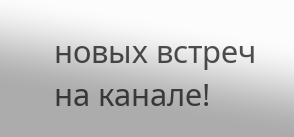новых встреч на канале!